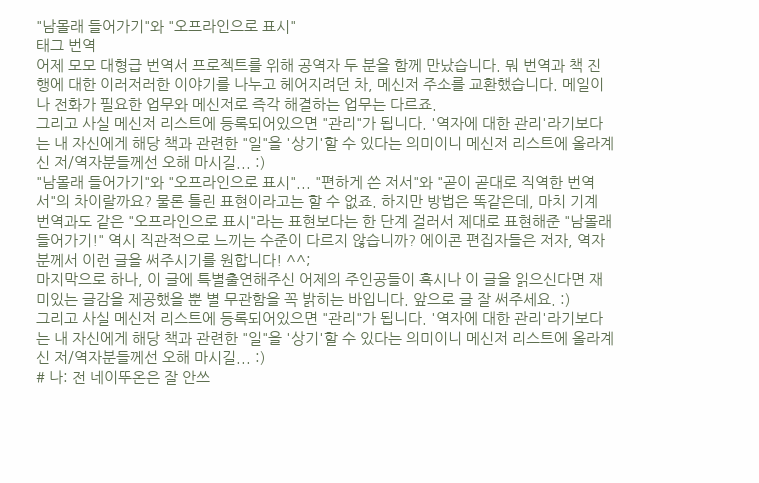"남몰래 들어가기"와 "오프라인으로 표시"
태그 번역
어제 모모 대형급 번역서 프로젝트를 위해 공역자 두 분을 함께 만났습니다. 뭐 번역과 책 진행에 대한 이러저러한 이야기를 나누고 헤어지려던 차, 메신저 주소를 교환했습니다. 메일이나 전화가 필요한 업무와 메신저로 즉각 해결하는 업무는 다르죠.
그리고 사실 메신저 리스트에 등록되어있으면 "관리"가 됩니다. '역자에 대한 관리'라기보다는 내 자신에게 해당 책과 관련한 "일"을 '상기'할 수 있다는 의미이니 메신저 리스트에 올라계신 저/역자분들께선 오해 마시길... :)
"남몰래 들어가기"와 "오프라인으로 표시"... "편하게 쓴 저서"와 "곧이 곧대로 직역한 번역서"의 차이랄까요? 물론 틀린 표현이라고는 할 수 없죠. 하지만 방법은 똑같은데, 마치 기계 번역과도 같은 "오프라인으로 표시"라는 표현보다는 한 단계 걸러서 제대로 표현해준 "남몰래 들어가기!" 역시 직관적으로 느끼는 수준이 다르지 않습니까? 에이콘 편집자들은 저자, 역자분께서 이런 글을 써주시기를 원합니다! ^^;
마지막으로 하나, 이 글에 특별출연해주신 어제의 주인공들이 혹시나 이 글을 읽으신다면 재미있는 글감을 제공했을 뿐 별 무관함을 꼭 밝히는 바입니다. 앞으로 글 잘 써주세요. :)
그리고 사실 메신저 리스트에 등록되어있으면 "관리"가 됩니다. '역자에 대한 관리'라기보다는 내 자신에게 해당 책과 관련한 "일"을 '상기'할 수 있다는 의미이니 메신저 리스트에 올라계신 저/역자분들께선 오해 마시길... :)
# 나: 전 네이뚜온은 잘 안쓰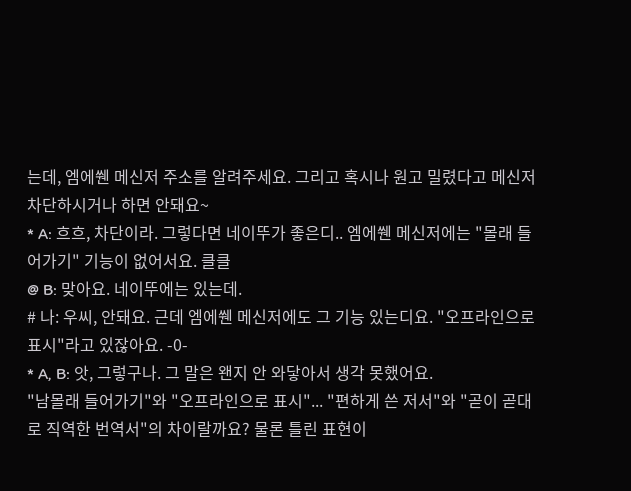는데, 엠에쒠 메신저 주소를 알려주세요. 그리고 혹시나 원고 밀렸다고 메신저 차단하시거나 하면 안돼요~
* A: 흐흐, 차단이라. 그렇다면 네이뚜가 좋은디.. 엠에쒠 메신저에는 "몰래 들어가기" 기능이 없어서요. 클클
@ B: 맞아요. 네이뚜에는 있는데.
# 나: 우씨, 안돼요. 근데 엠에쒠 메신저에도 그 기능 있는디요. "오프라인으로 표시"라고 있잖아요. -0-
* A, B: 앗, 그렇구나. 그 말은 왠지 안 와닿아서 생각 못했어요.
"남몰래 들어가기"와 "오프라인으로 표시"... "편하게 쓴 저서"와 "곧이 곧대로 직역한 번역서"의 차이랄까요? 물론 틀린 표현이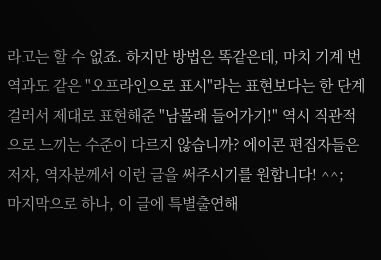라고는 할 수 없죠. 하지만 방법은 똑같은데, 마치 기계 번역과도 같은 "오프라인으로 표시"라는 표현보다는 한 단계 걸러서 제대로 표현해준 "남몰래 들어가기!" 역시 직관적으로 느끼는 수준이 다르지 않습니까? 에이콘 편집자들은 저자, 역자분께서 이런 글을 써주시기를 원합니다! ^^;
마지막으로 하나, 이 글에 특별출연해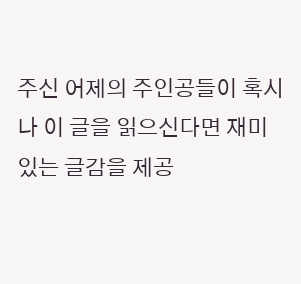주신 어제의 주인공들이 혹시나 이 글을 읽으신다면 재미있는 글감을 제공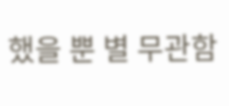했을 뿐 별 무관함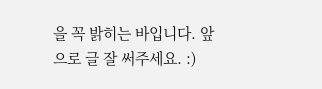을 꼭 밝히는 바입니다. 앞으로 글 잘 써주세요. :)